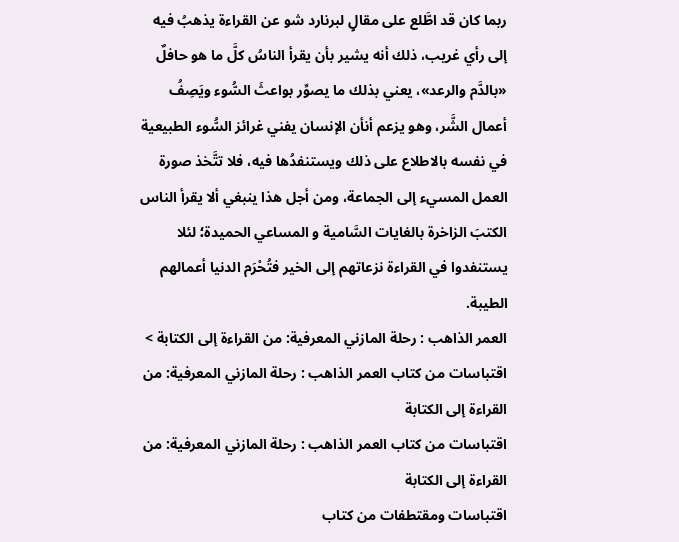ربما كان قد اطَّلع على مقالٍ لبرنارد شو عن القراءة يذهبُ فيه إلى رأي غريب، ذلك أنه يشير بأن يقرأ الناسُ كلَّ ما هو حافلٌ «بالدَّم والرعد»، يعني بذلك ما يصوِّر بواعثَ السُّوء ويَصِفُ أعمال الشَّر، وهو يزعم أنأن الإنسان يفني غرائز السُّوء الطبيعية في نفسه بالاطلاع على ذلك ويستنفدُها فيه، فلا تتَّخذ صورة العمل المسيء إلى الجماعة، ومن أجل هذا ينبغي ألا يقرأ الناس الكتبَ الزاخرة بالغايات السَّامية و المساعي الحميدة؛ لئلا يستنفدوا في القراءة نزعاتهم إلى الخير فتُحْرَم الدنيا أعمالهم الطيبة.
العمر الذاهب : رحلة المازني المعرفية: من القراءة إلى الكتابة > اقتباسات من كتاب العمر الذاهب : رحلة المازني المعرفية: من القراءة إلى الكتابة
اقتباسات من كتاب العمر الذاهب : رحلة المازني المعرفية: من القراءة إلى الكتابة
اقتباسات ومقتطفات من كتاب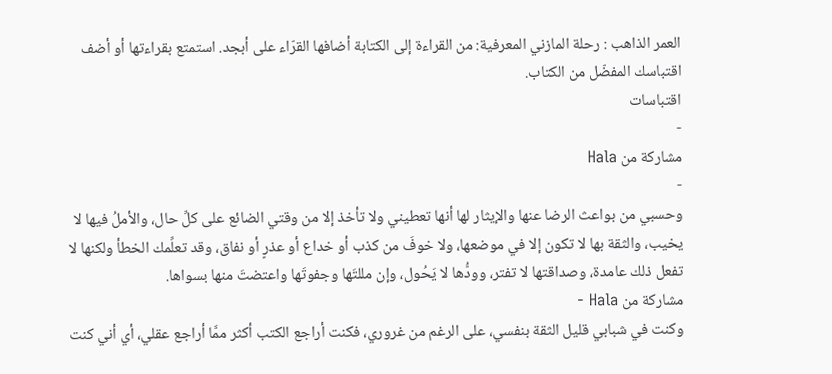العمر الذاهب : رحلة المازني المعرفية: من القراءة إلى الكتابة أضافها القرّاء على أبجد. استمتع بقراءتها أو أضف اقتباسك المفضّل من الكتاب.
اقتباسات
-
مشاركة من Hala
-
وحسبي من بواعث الرضا عنها والإيثار لها أنها تعطيني ولا تأخذ إلا من وقتي الضائع على كلِّ حال، والأملُ فيها لا يخيب، والثقة بها لا تكون إلا في موضعها، ولا خوفَ من كذب أو خداع أو عذرٍ أو نفاق، وقد تعلِّمك الخطأ ولكنها لا تفعل ذلك عامدة، وصداقتها لا تفتر، وودُّها لا يَحُول، وإن مللتَها وجفوتَها واعتضتَ منها بسواها.
مشاركة من Hala -
وكنت في شبابي قليل الثقة بنفسي، على الرغم من غروري، فكنت أراجع الكتب أكثر ممَّا أراجع عقلي، أي أني كنت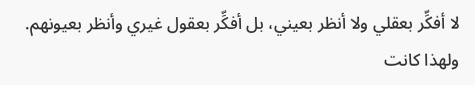لا أفكِّر بعقلي ولا أنظر بعيني، بل أفكِّر بعقول غيري وأنظر بعيونهم. ولهذا كانت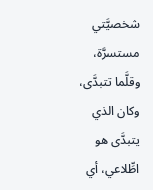شخصیَّتي مستسرَّة، وقلَّما تتبدَّی، وكان الذي يتبدَّى هو اطِّلاعي، أي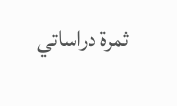ثمرة دراساتي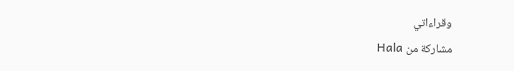وقراءاتي
مشاركة من Hala